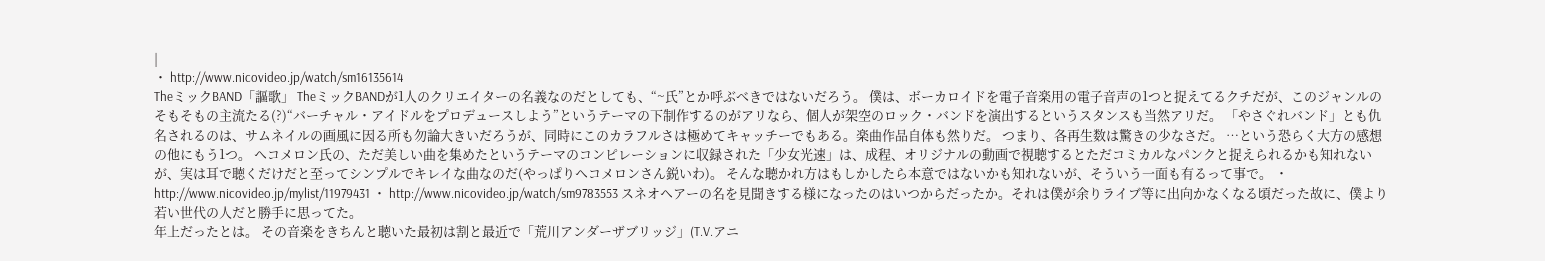|
・ http://www.nicovideo.jp/watch/sm16135614
TheミックBAND「謳歌」 TheミックBANDが1人のクリエイターの名義なのだとしても、“~氏”とか呼ぶべきではないだろう。 僕は、ボーカロイドを電子音楽用の電子音声の1つと捉えてるクチだが、このジャンルのそもそもの主流たる(?)“バーチャル・アイドルをプロデュースしよう”というテーマの下制作するのがアリなら、個人が架空のロック・バンドを演出するというスタンスも当然アリだ。 「やさぐれバンド」とも仇名されるのは、サムネイルの画風に因る所も勿論大きいだろうが、同時にこのカラフルさは極めてキャッチーでもある。楽曲作品自体も然りだ。 つまり、各再生数は驚きの少なさだ。 …という恐らく大方の感想の他にもう1つ。 ヘコメロン氏の、ただ美しい曲を集めたというテーマのコンピレーションに収録された「少女光速」は、成程、オリジナルの動画で視聴するとただコミカルなパンクと捉えられるかも知れないが、実は耳で聴くだけだと至ってシンプルでキレイな曲なのだ(やっぱりヘコメロンさん鋭いわ)。 そんな聴かれ方はもしかしたら本意ではないかも知れないが、そういう一面も有るって事で。 ・ http://www.nicovideo.jp/mylist/11979431 ・ http://www.nicovideo.jp/watch/sm9783553 スネオヘアーの名を見聞きする様になったのはいつからだったか。それは僕が余りライブ等に出向かなくなる頃だった故に、僕より若い世代の人だと勝手に思ってた。
年上だったとは。 その音楽をきちんと聴いた最初は割と最近で「荒川アンダーザブリッジ」(T.V.アニ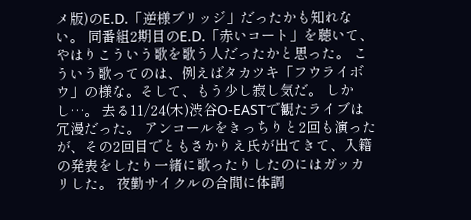メ版)のE.D.「逆様ブリッジ」だったかも知れない。 同番組2期目のE.D.「赤いコート」を聴いて、やはりこういう歌を歌う人だったかと思った。 こういう歌ってのは、例えばタカツキ「フウライボウ」の様な。そして、もう少し寂し気だ。 しかし…。 去る11/24(木)渋谷O-EASTで観たライブは冗漫だった。 アンコールをきっちりと2回も演ったが、その2回目でともさかりえ氏が出てきて、入籍の発表をしたり一緒に歌ったりしたのにはガッカリした。 夜勤サイクルの合間に体調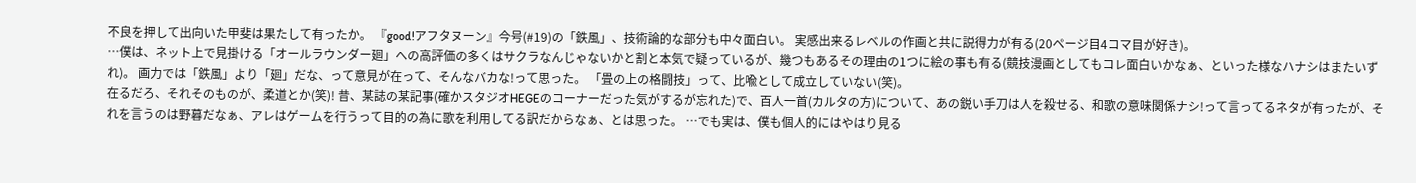不良を押して出向いた甲斐は果たして有ったか。 『good!アフタヌーン』今号(#19)の「鉄風」、技術論的な部分も中々面白い。 実感出来るレベルの作画と共に説得力が有る(20ページ目4コマ目が好き)。
…僕は、ネット上で見掛ける「オールラウンダー廻」への高評価の多くはサクラなんじゃないかと割と本気で疑っているが、幾つもあるその理由の1つに絵の事も有る(競技漫画としてもコレ面白いかなぁ、といった様なハナシはまたいずれ)。 画力では「鉄風」より「廻」だな、って意見が在って、そんなバカな!って思った。 「畳の上の格闘技」って、比喩として成立していない(笑)。
在るだろ、それそのものが、柔道とか(笑)! 昔、某誌の某記事(確かスタジオHEGEのコーナーだった気がするが忘れた)で、百人一首(カルタの方)について、あの鋭い手刀は人を殺せる、和歌の意味関係ナシ!って言ってるネタが有ったが、それを言うのは野暮だなぁ、アレはゲームを行うって目的の為に歌を利用してる訳だからなぁ、とは思った。 …でも実は、僕も個人的にはやはり見る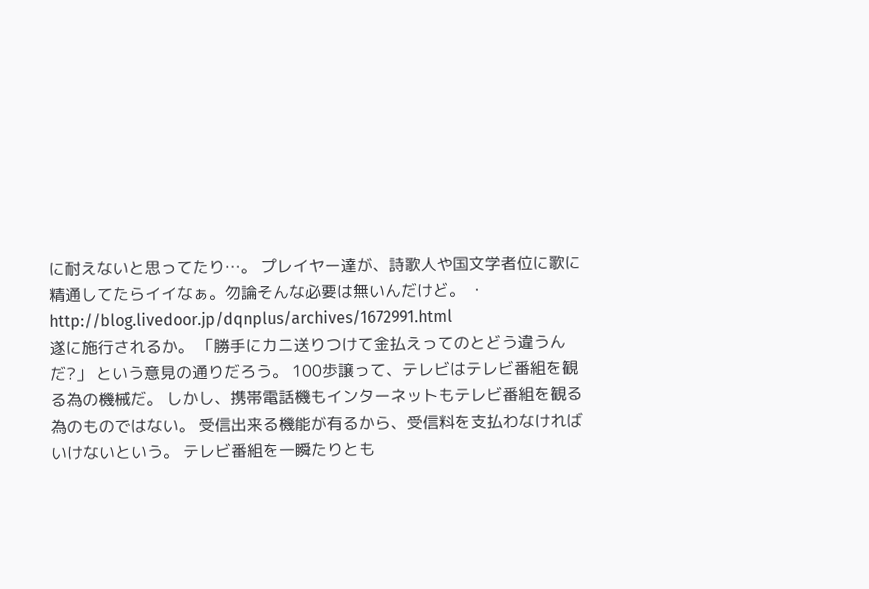に耐えないと思ってたり…。 プレイヤー達が、詩歌人や国文学者位に歌に精通してたらイイなぁ。勿論そんな必要は無いんだけど。 ・ http://blog.livedoor.jp/dqnplus/archives/1672991.html
遂に施行されるか。 「勝手にカニ送りつけて金払えってのとどう違うんだ?」 という意見の通りだろう。 100歩譲って、テレビはテレビ番組を観る為の機械だ。 しかし、携帯電話機もインターネットもテレビ番組を観る為のものではない。 受信出来る機能が有るから、受信料を支払わなければいけないという。 テレビ番組を一瞬たりとも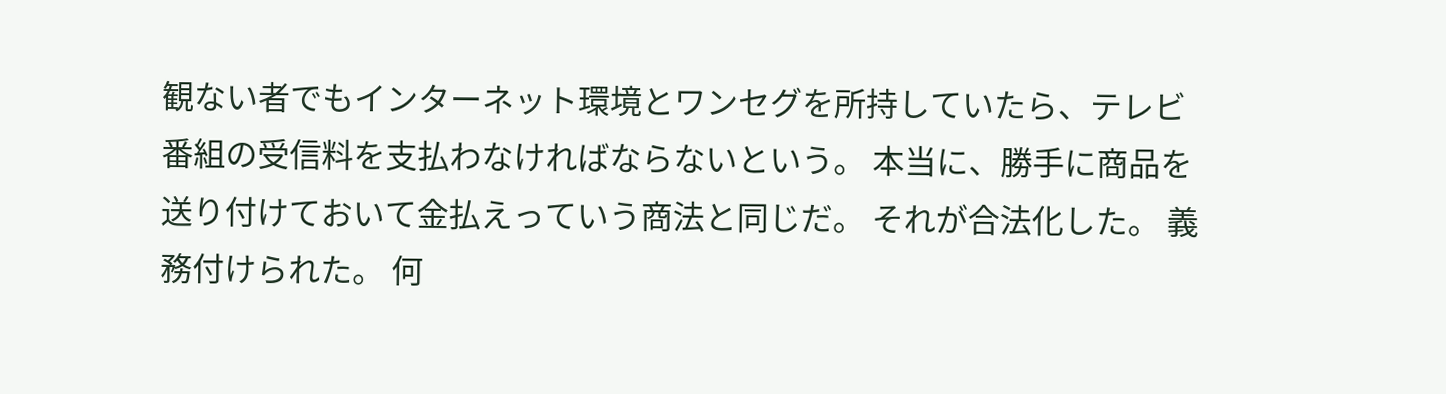観ない者でもインターネット環境とワンセグを所持していたら、テレビ番組の受信料を支払わなければならないという。 本当に、勝手に商品を送り付けておいて金払えっていう商法と同じだ。 それが合法化した。 義務付けられた。 何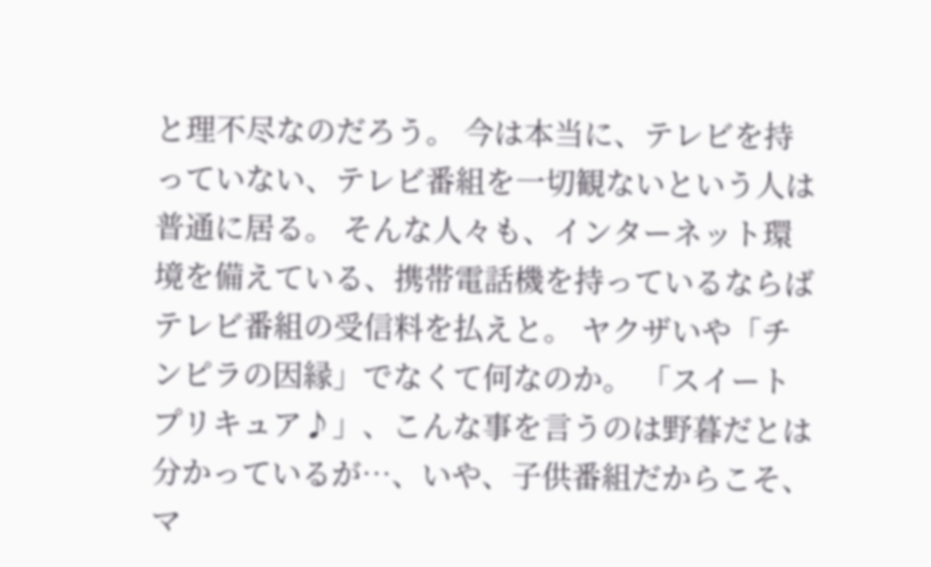と理不尽なのだろう。 今は本当に、テレビを持っていない、テレビ番組を一切観ないという人は普通に居る。 そんな人々も、インターネット環境を備えている、携帯電話機を持っているならばテレビ番組の受信料を払えと。 ヤクザいや「チンピラの因縁」でなくて何なのか。 「スイートプリキュア♪」、こんな事を言うのは野暮だとは分かっているが…、いや、子供番組だからこそ、マ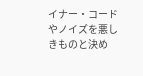イナー・コードやノイズを悪しきものと決め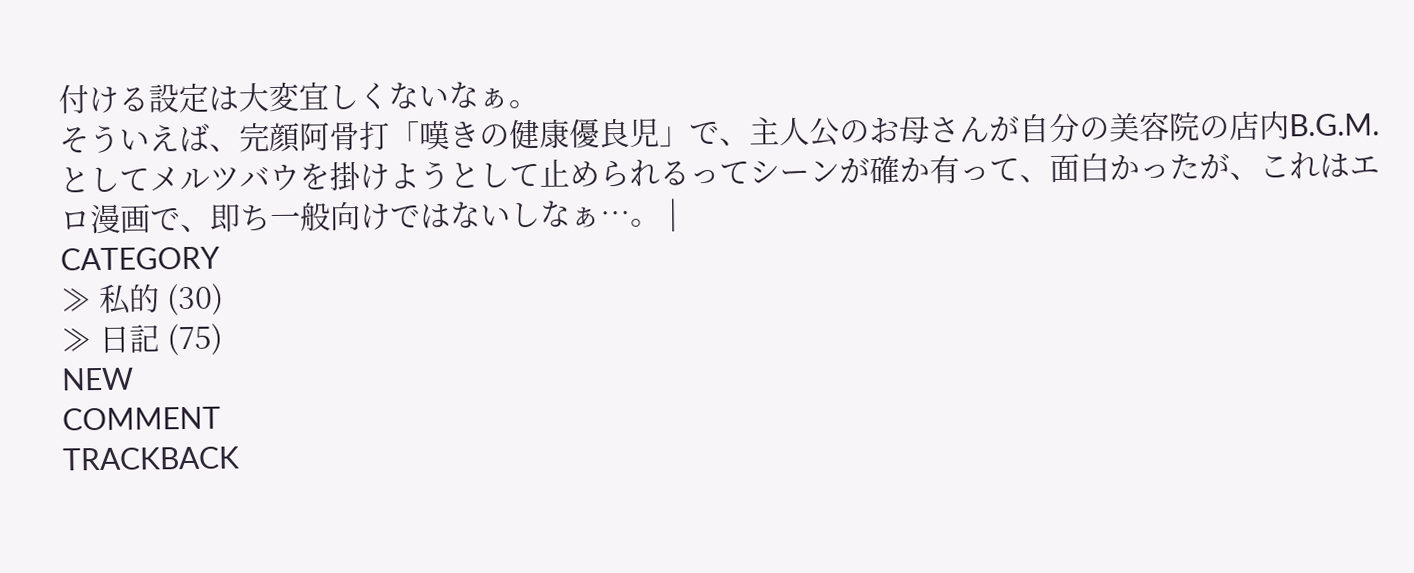付ける設定は大変宜しくないなぁ。
そういえば、完顔阿骨打「嘆きの健康優良児」で、主人公のお母さんが自分の美容院の店内B.G.M.としてメルツバウを掛けようとして止められるってシーンが確か有って、面白かったが、これはエロ漫画で、即ち一般向けではないしなぁ…。 |
CATEGORY
≫ 私的 (30)
≫ 日記 (75)
NEW
COMMENT
TRACKBACK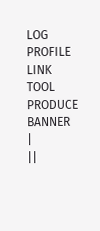LOG
PROFILE
LINK
TOOL
PRODUCE
BANNER
|
||